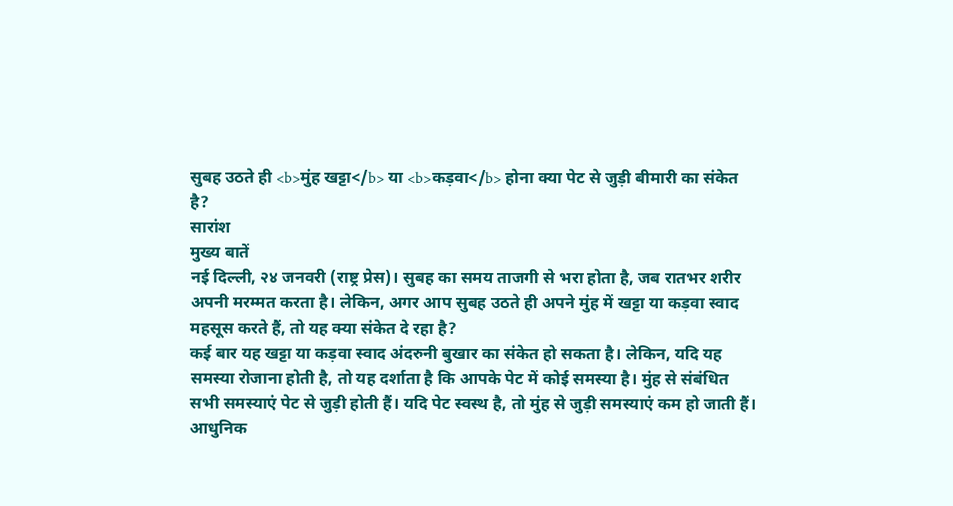सुबह उठते ही <b>मुंह खट्टा</b> या <b>कड़वा</b> होना क्या पेट से जुड़ी बीमारी का संकेत है?
सारांश
मुख्य बातें
नई दिल्ली, २४ जनवरी (राष्ट्र प्रेस)। सुबह का समय ताजगी से भरा होता है, जब रातभर शरीर अपनी मरम्मत करता है। लेकिन, अगर आप सुबह उठते ही अपने मुंह में खट्टा या कड़वा स्वाद महसूस करते हैं, तो यह क्या संकेत दे रहा है?
कई बार यह खट्टा या कड़वा स्वाद अंदरुनी बुखार का संकेत हो सकता है। लेकिन, यदि यह समस्या रोजाना होती है, तो यह दर्शाता है कि आपके पेट में कोई समस्या है। मुंह से संबंधित सभी समस्याएं पेट से जुड़ी होती हैं। यदि पेट स्वस्थ है, तो मुंह से जुड़ी समस्याएं कम हो जाती हैं।
आधुनिक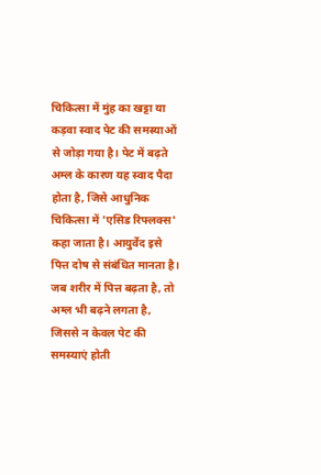चिकित्सा में मुंह का खट्टा या कड़वा स्वाद पेट की समस्याओं से जोड़ा गया है। पेट में बढ़ते अम्ल के कारण यह स्वाद पैदा होता है, जिसे आधुनिक चिकित्सा में 'एसिड रिफ्लक्स' कहा जाता है। आयुर्वेद इसे पित्त दोष से संबंधित मानता है। जब शरीर में पित्त बढ़ता है, तो अम्ल भी बढ़ने लगता है, जिससे न केवल पेट की समस्याएं होती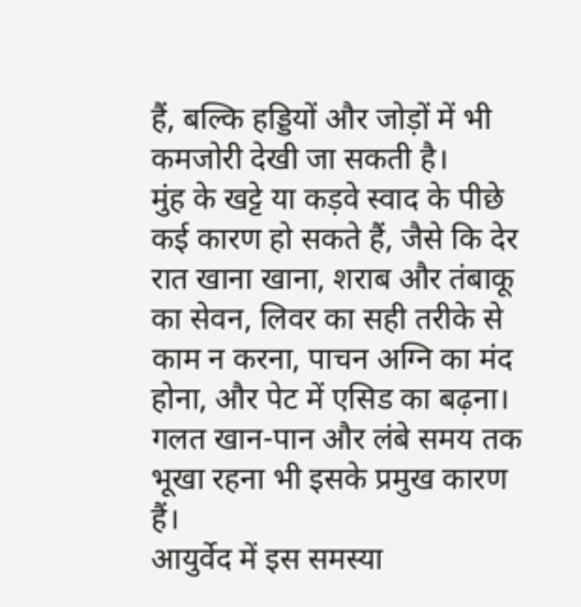हैं, बल्कि हड्डियों और जोड़ों में भी कमजोरी देखी जा सकती है।
मुंह के खट्टे या कड़वे स्वाद के पीछे कई कारण हो सकते हैं, जैसे कि देर रात खाना खाना, शराब और तंबाकू का सेवन, लिवर का सही तरीके से काम न करना, पाचन अग्नि का मंद होना, और पेट में एसिड का बढ़ना। गलत खान-पान और लंबे समय तक भूखा रहना भी इसके प्रमुख कारण हैं।
आयुर्वेद में इस समस्या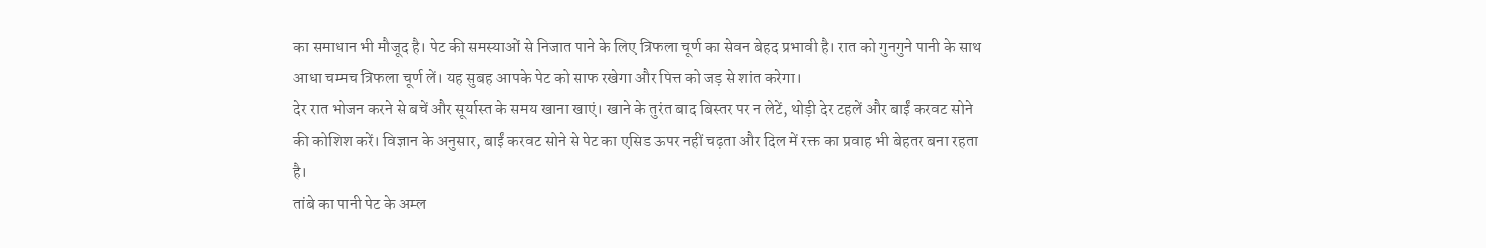का समाधान भी मौजूद है। पेट की समस्याओं से निजात पाने के लिए त्रिफला चूर्ण का सेवन बेहद प्रभावी है। रात को गुनगुने पानी के साथ आधा चम्मच त्रिफला चूर्ण लें। यह सुबह आपके पेट को साफ रखेगा और पित्त को जड़ से शांत करेगा।
देर रात भोजन करने से बचें और सूर्यास्त के समय खाना खाएं। खाने के तुरंत बाद बिस्तर पर न लेटें, थोड़ी देर टहलें और बाईं करवट सोने की कोशिश करें। विज्ञान के अनुसार, बाईं करवट सोने से पेट का एसिड ऊपर नहीं चढ़ता और दिल में रक्त का प्रवाह भी बेहतर बना रहता है।
तांबे का पानी पेट के अम्ल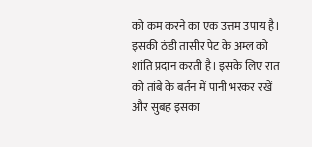को कम करने का एक उत्तम उपाय है। इसकी ठंडी तासीर पेट के अम्ल को शांति प्रदान करती है। इसके लिए रात को तांबे के बर्तन में पानी भरकर रखें और सुबह इसका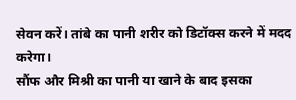सेवन करें। तांबे का पानी शरीर को डिटॉक्स करने में मदद करेगा।
सौंफ और मिश्री का पानी या खाने के बाद इसका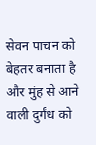सेवन पाचन को बेहतर बनाता है और मुंह से आने वाली दुर्गंध को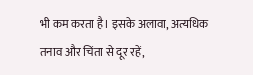भी कम करता है। इसके अलावा, अत्यधिक तनाव और चिंता से दूर रहें,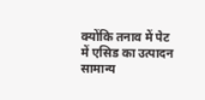क्योंकि तनाव में पेट में एसिड का उत्पादन सामान्य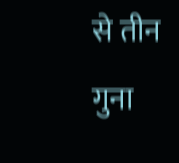से तीन गुना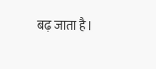बढ़ जाता है।